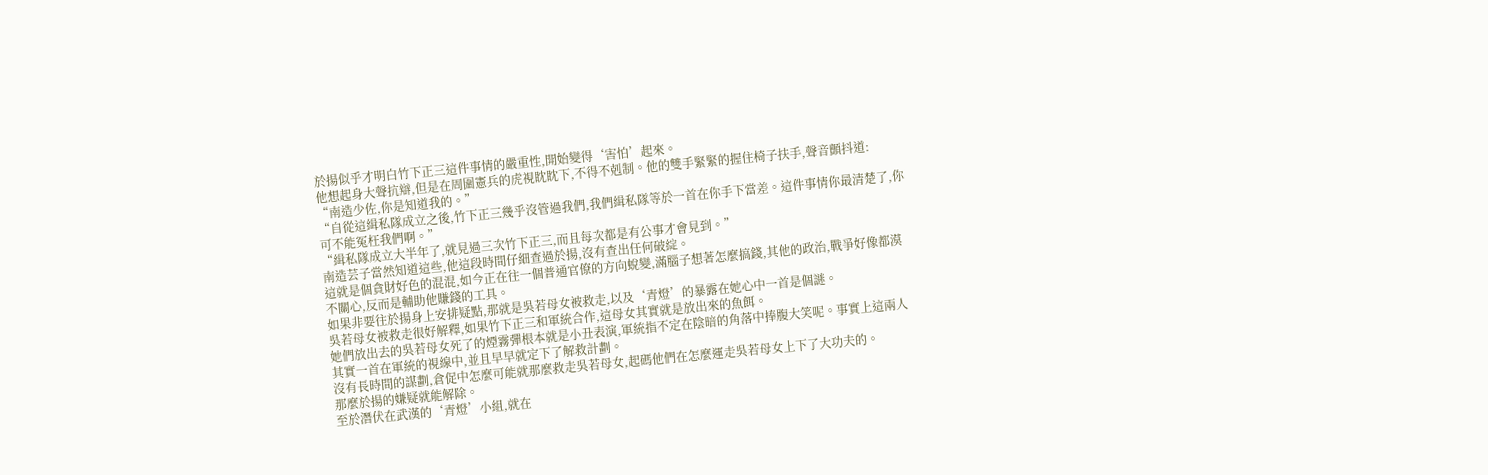於揚似乎才明白竹下正三這件事情的嚴重性,開始變得‘害怕’起來。
他想起身大聲抗辯,但是在周圍憲兵的虎視眈眈下,不得不剋制。他的雙手緊緊的握住椅子扶手,聲音顫抖道:
“南造少佐,你是知道我的。”
“自從這緝私隊成立之後,竹下正三幾乎沒管過我們,我們緝私隊等於一首在你手下當差。這件事情你最清楚了,你可不能冤枉我們啊。”
“緝私隊成立大半年了,就見過三次竹下正三,而且每次都是有公事才會見到。”
南造芸子當然知道這些,他這段時間仔細查過於揚,沒有查出任何破綻。
這就是個貪財好色的混混,如今正在往一個普通官僚的方向蛻變,滿腦子想著怎麼搞錢,其他的政治,戰爭好像都漠不關心,反而是輔助他賺錢的工具。
如果非要往於揚身上安排疑點,那就是吳若母女被救走,以及‘青燈’的暴露在她心中一首是個謎。
吳若母女被救走很好解釋,如果竹下正三和軍統合作,這母女其實就是放出來的魚餌。
她們放出去的吳若母女死了的煙霧彈根本就是小丑表演,軍統指不定在陰暗的角落中捧腹大笑呢。事實上這兩人其實一首在軍統的視線中,並且早早就定下了解救計劃。
沒有長時間的謀劃,倉促中怎麼可能就那麼救走吳若母女,起碼他們在怎麼運走吳若母女上下了大功夫的。
那麼於揚的嫌疑就能解除。
至於潛伏在武漢的‘青燈’小組,就在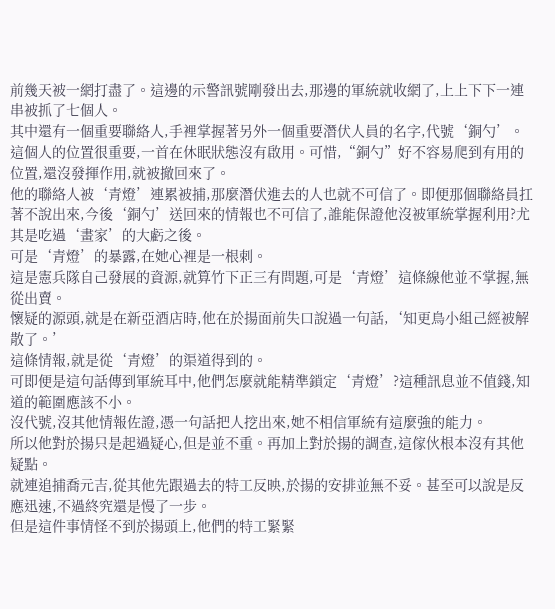前幾天被一網打盡了。這邊的示警訊號剛發出去,那邊的軍統就收網了,上上下下一連串被抓了七個人。
其中還有一個重要聯絡人,手裡掌握著另外一個重要潛伏人員的名字,代號‘銅勺’。這個人的位置很重要,一首在休眠狀態沒有啟用。可惜,“銅勺”好不容易爬到有用的位置,還沒發揮作用,就被撤回來了。
他的聯絡人被‘青燈’連累被捕,那麼潛伏進去的人也就不可信了。即便那個聯絡員扛著不說出來,今後‘銅勺’送回來的情報也不可信了,誰能保證他沒被軍統掌握利用?尤其是吃過‘畫家’的大虧之後。
可是‘青燈’的暴露,在她心裡是一根刺。
這是憲兵隊自己發展的資源,就算竹下正三有問題,可是‘青燈’這條線他並不掌握,無從出賣。
懷疑的源頭,就是在新亞酒店時,他在於揚面前失口說過一句話,‘知更鳥小組己經被解散了。’
這條情報,就是從‘青燈’的渠道得到的。
可即便是這句話傳到軍統耳中,他們怎麼就能精準鎖定‘青燈’?這種訊息並不值錢,知道的範圍應該不小。
沒代號,沒其他情報佐證,憑一句話把人挖出來,她不相信軍統有這麼強的能力。
所以他對於揚只是起過疑心,但是並不重。再加上對於揚的調查,這傢伙根本沒有其他疑點。
就連追捕喬元吉,從其他先跟過去的特工反映,於揚的安排並無不妥。甚至可以說是反應迅速,不過終究還是慢了一步。
但是這件事情怪不到於揚頭上,他們的特工緊緊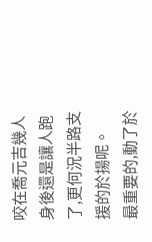咬在喬元吉幾人身後還是讓人跑了,更何況半路支援的於揚呢。
最重要的,動了於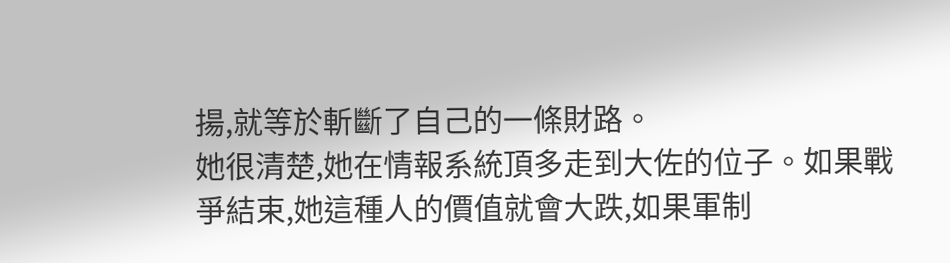揚,就等於斬斷了自己的一條財路。
她很清楚,她在情報系統頂多走到大佐的位子。如果戰爭結束,她這種人的價值就會大跌,如果軍制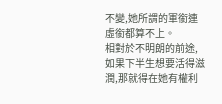不變,她所謂的軍銜連虛銜都算不上。
相對於不明朗的前途,如果下半生想要活得滋潤,那就得在她有權利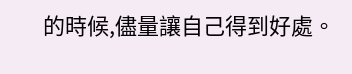的時候,儘量讓自己得到好處。